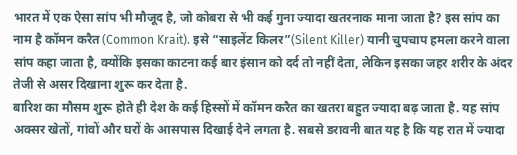भारत में एक ऐसा सांप भी मौजूद है, जो कोबरा से भी कई गुना ज्यादा खतरनाक माना जाता है? इस सांप का नाम है कॉमन करैत (Common Krait). इसे “साइलेंट किलर”(Silent Killer) यानी चुपचाप हमला करने वाला सांप कहा जाता है, क्योंकि इसका काटना कई बार इंसान को दर्द तो नहीं देता, लेकिन इसका जहर शरीर के अंदर तेजी से असर दिखाना शुरू कर देता है.
बारिश का मौसम शुरू होते ही देश के कई हिस्सों में कॉमन करैत का खतरा बहुत ज्यादा बढ़ जाता है. यह सांप अक्सर खेतों, गांवों और घरों के आसपास दिखाई देने लगता है. सबसे डरावनी बात यह है कि यह रात में ज्यादा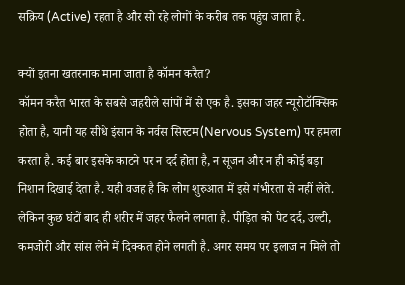सक्रिय (Active) रहता है और सो रहे लोगों के करीब तक पहुंच जाता है.

क्यों इतना खतरनाक माना जाता है कॉमन करैत?
कॉमन करैत भारत के सबसे जहरीले सांपों में से एक है. इसका जहर न्यूरोटॉक्सिक होता है, यानी यह सीधे इंसान के नर्वस सिस्टम(Nervous System) पर हमला करता है. कई बार इसके काटने पर न दर्द होता है, न सूजन और न ही कोई बड़ा निशान दिखाई देता है. यही वजह है कि लोग शुरुआत में इसे गंभीरता से नहीं लेते. लेकिन कुछ घंटों बाद ही शरीर में जहर फैलने लगता है. पीड़ित को पेट दर्द, उल्टी, कमजोरी और सांस लेने में दिक्कत होने लगती है. अगर समय पर इलाज न मिले तो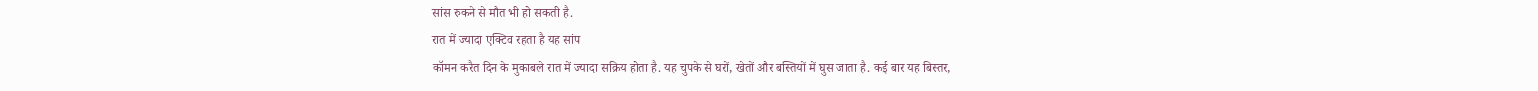सांस रुकने से मौत भी हो सकती है.
रात में ज्यादा एक्टिव रहता है यह सांप
कॉमन करैत दिन के मुकाबले रात में ज्यादा सक्रिय होता है. यह चुपके से घरों, खेतों और बस्तियों में घुस जाता है. कई बार यह बिस्तर,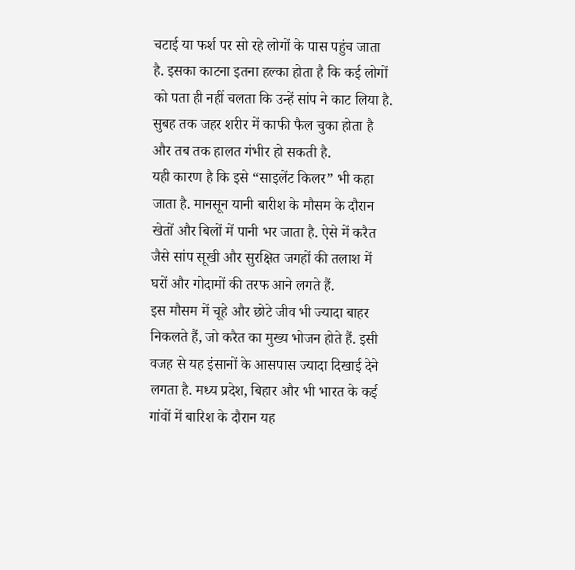चटाई या फर्श पर सो रहे लोगों के पास पहुंच जाता है. इसका काटना इतना हल्का होता है कि कई लोगों को पता ही नहीं चलता कि उन्हें सांप ने काट लिया है. सुबह तक जहर शरीर में काफी फैल चुका होता है और तब तक हालत गंभीर हो सकती है.
यही कारण है कि इसे “साइलेंट किलर” भी कहा जाता है. मानसून यानी बारीश के मौसम के दौरान खेतों और बिलों में पानी भर जाता है. ऐसे में करैत जैसे सांप सूखी और सुरक्षित जगहों की तलाश में घरों और गोदामों की तरफ आने लगते हैं.
इस मौसम में चूहे और छोटे जीव भी ज्यादा बाहर निकलते हैं, जो करैत का मुख्य भोजन होते हैं. इसी वजह से यह इंसानों के आसपास ज्यादा दिखाई देने लगता है. मध्य प्रदेश, बिहार और भी भारत के कई गांवों में बारिश के दौरान यह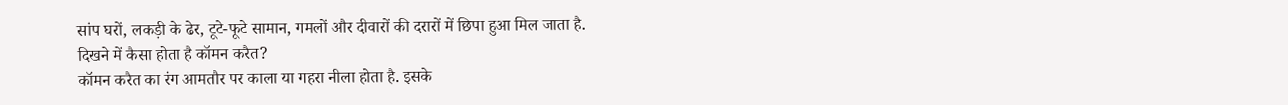सांप घरों, लकड़ी के ढेर, टूटे-फूटे सामान, गमलों और दीवारों की दरारों में छिपा हुआ मिल जाता है.
दिखने में कैसा होता है कॉमन करैत?
कॉमन करैत का रंग आमतौर पर काला या गहरा नीला होता है. इसके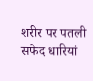शरीर पर पतली सफेद धारियां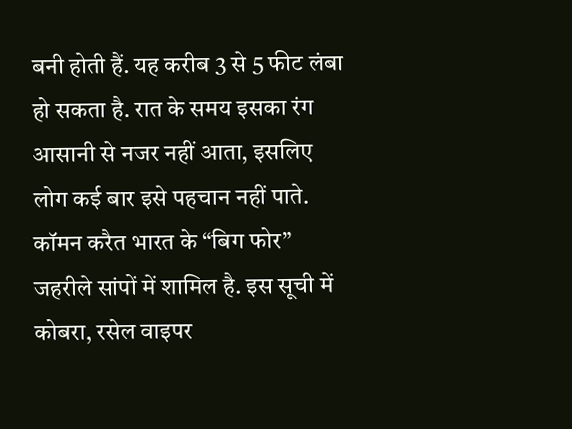बनी होती हैं. यह करीब 3 से 5 फीट लंबा हो सकता है. रात के समय इसका रंग आसानी से नजर नहीं आता, इसलिए लोग कई बार इसे पहचान नहीं पाते. कॉमन करैत भारत के “बिग फोर” जहरीले सांपों में शामिल है. इस सूची में कोबरा, रसेल वाइपर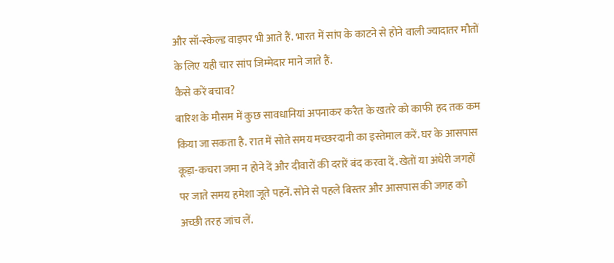और सॉ-स्केल्ड वाइपर भी आते हैं. भारत में सांप के काटने से होने वाली ज्यादातर मौतों के लिए यही चार सांप जिम्मेदार माने जाते हैं.
कैसे करें बचाव?
बारिश के मौसम में कुछ सावधानियां अपनाकर करैत के खतरे को काफी हद तक कम किया जा सकता है. रात में सोते समय मच्छरदानी का इस्तेमाल करें. घर के आसपास कूड़ा-कचरा जमा न होने दें और दीवारों की दरारें बंद करवा दें. खेतों या अंधेरी जगहों पर जाते समय हमेशा जूते पहनें. सोने से पहले बिस्तर और आसपास की जगह को अच्छी तरह जांच लें.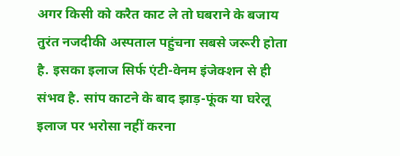अगर किसी को करैत काट ले तो घबराने के बजाय तुरंत नजदीकी अस्पताल पहुंचना सबसे जरूरी होता है. इसका इलाज सिर्फ एंटी-वेनम इंजेक्शन से ही संभव है. सांप काटने के बाद झाड़-फूंक या घरेलू इलाज पर भरोसा नहीं करना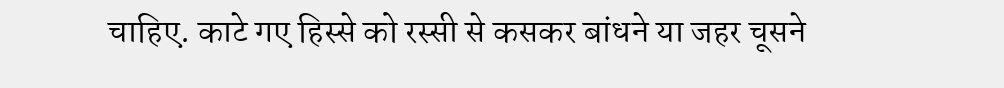चाहिए. काटे गए हिस्से को रस्सी से कसकर बांधने या जहर चूसने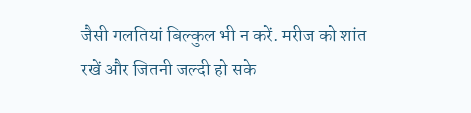जैसी गलतियां बिल्कुल भी न करें. मरीज को शांत रखें और जितनी जल्दी हो सके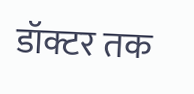डॉक्टर तक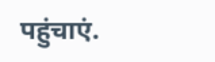पहुंचाएं.